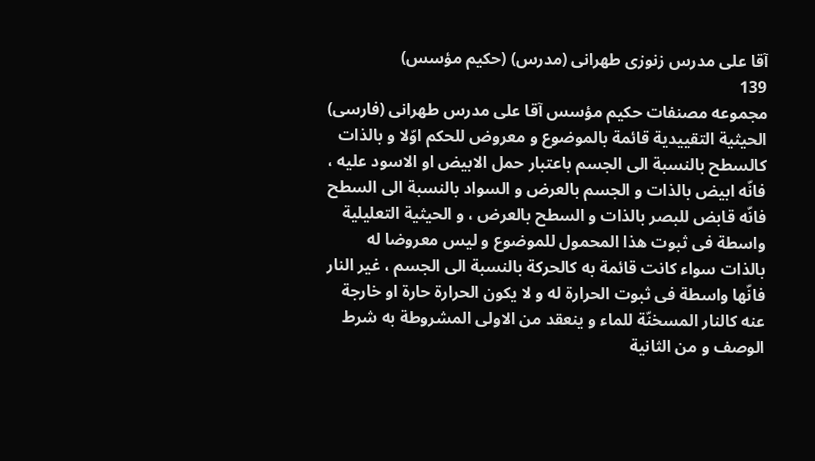آقا على مدرس زنوزى طهرانى (مدرس) (حكيم مؤسس)
139
مجموعه مصنفات حكيم مؤسس آقا على مدرس طهرانى (فارسى)
الحيثية التقييدية قائمة بالموضوع و معروض للحكم اوّلا و بالذات كالسطح بالنسبة الى الجسم باعتبار حمل الابيض او الاسود عليه ، فانّه ابيض بالذات و الجسم بالعرض و السواد بالنسبة الى السطح فانّه قابض للبصر بالذات و السطح بالعرض ، و الحيثية التعليلية واسطة فى ثبوت هذا المحمول للموضوع و ليس معروضا له بالذات سواء كانت قائمة به كالحركة بالنسبة الى الجسم ، غير النار فانّها واسطة فى ثبوت الحرارة له و لا يكون الحرارة حارة او خارجة عنه كالنار المسخنّة للماء و ينعقد من الاولى المشروطة به شرط الوصف و من الثانية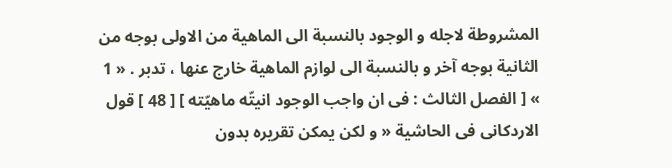المشروطة لاجله و الوجود بالنسبة الى الماهية من الاولى بوجه من الثانية بوجه آخر و بالنسبة الى لوازم الماهية خارج عنها ، تدبر . « 1 » [ الفصل الثالث : فى ان واجب الوجود انيتّه ماهيّته ] [ 48 ] قول الاردكانى فى الحاشية « و لكن يمكن تقريره بدون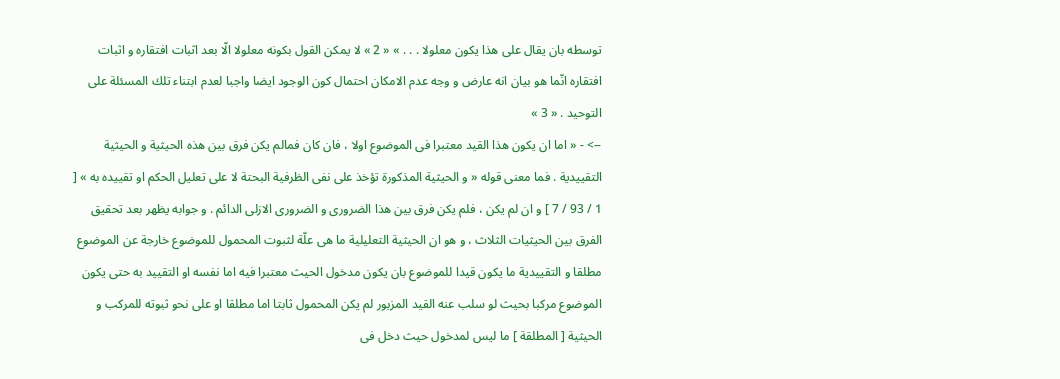توسطه بان يقال على هذا يكون معلولا . . . » « 2 » لا يمكن القول بكونه معلولا الّا بعد اثبات افتقاره و اثبات افتقاره انّما هو بيان انه عارض و وجه عدم الامكان احتمال كون الوجود ايضا واجبا لعدم ابتناء تلك المسئلة على التوحيد . « 3 »
--> - « اما ان يكون هذا القيد معتبرا فى الموضوع اولا ، فان كان فمالم يكن فرق بين هذه الحيثية و الحيثية التقييدية . فما معنى قوله « و الحيثية المذكورة تؤخذ على نفى الظرفية البحتة لا على تعليل الحكم او تقييده به » [ 1 / 93 / 7 ] و ان لم يكن ، فلم يكن فرق بين هذا الضرورى و الضرورى الازلى الدائم . و جوابه يظهر بعد تحقيق الفرق بين الحيثيات الثلاث ، و هو ان الحيثية التعليلية ما هى علّة لثبوت المحمول للموضوع خارجة عن الموضوع مطلقا و التقييدية ما يكون قيدا للموضوع بان يكون مدخول الحيث معتبرا فيه اما نفسه او التقييد به حتى يكون الموضوع مركبا بحيث لو سلب عنه القيد المزبور لم يكن المحمول ثابتا اما مطلقا او على نحو ثبوته للمركب و الحيثية [ المطلقة ] ما ليس لمدخول حيث دخل فى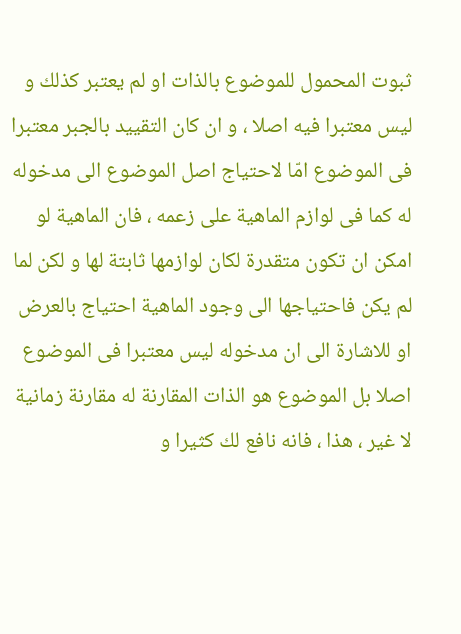ثبوت المحمول للموضوع بالذات او لم يعتبر كذلك و ليس معتبرا فيه اصلا ، و ان كان التقييد بالجبر معتبرا فى الموضوع امّا لاحتياج اصل الموضوع الى مدخوله له كما فى لوازم الماهية على زعمه ، فان الماهية لو امكن ان تكون متقدرة لكان لوازمها ثابتة لها و لكن لما لم يكن فاحتياجها الى وجود الماهية احتياج بالعرض او للاشارة الى ان مدخوله ليس معتبرا فى الموضوع اصلا بل الموضوع هو الذات المقارنة له مقارنة زمانية لا غير ، هذا ، فانه نافع لك كثيرا و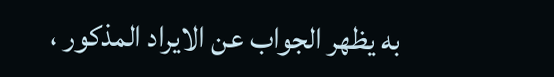به يظهر الجواب عن الايراد المذكور ،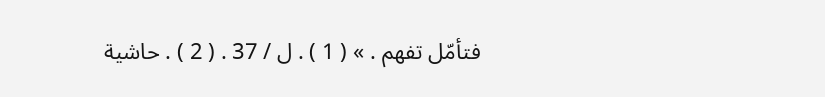فتأمّل تفهم . » ( 1 ) . ل / 37 . ( 2 ) . حاشية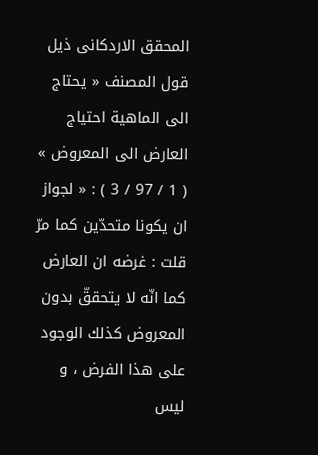المحقق الاردكانى ذيل قول المصنف « يحتاج الى الماهية احتياج العارض الى المعروض » ( 1 / 97 / 3 ) : « لجواز ان يكونا متحدّين كما مرّ قلت : غرضه ان العارض كما انّه لا يتحققّ بدون المعروض كذلك الوجود على هذا الفرض ، و ليس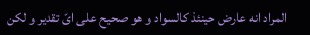المراد انه عارض حينئذ كالسواد و هو صحيح على اىّ تقدير و لكن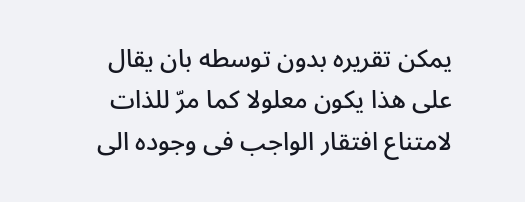يمكن تقريره بدون توسطه بان يقال على هذا يكون معلولا كما مرّ للذات لامتناع افتقار الواجب فى وجوده الى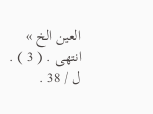العين الخ » انتهى . ( 3 ) . ل / 38 .